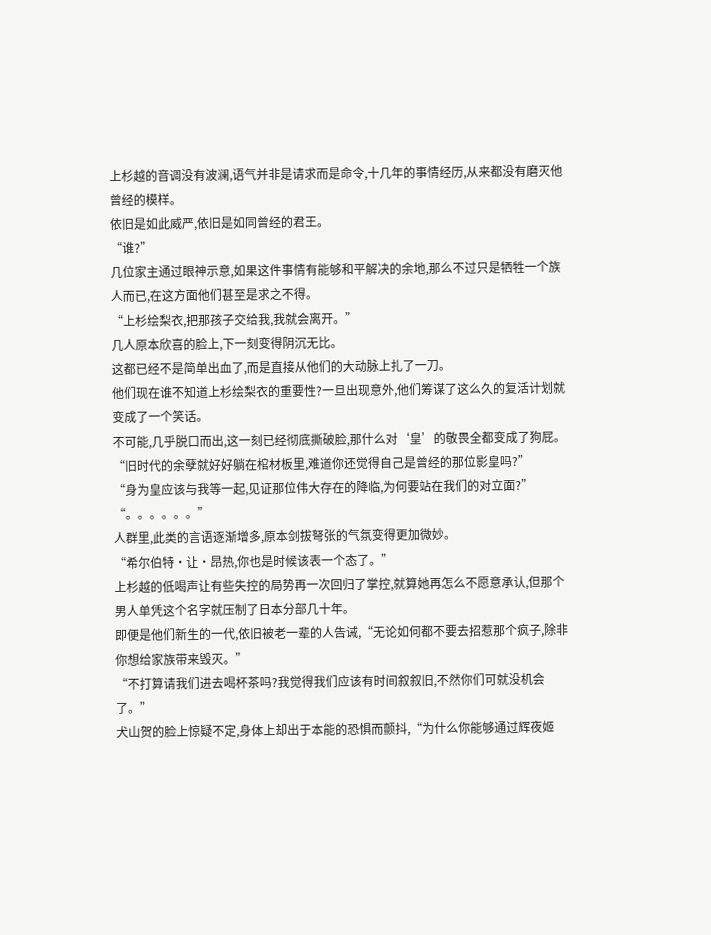上杉越的音调没有波澜,语气并非是请求而是命令,十几年的事情经历,从来都没有磨灭他曾经的模样。
依旧是如此威严,依旧是如同曾经的君王。
“谁?”
几位家主通过眼神示意,如果这件事情有能够和平解决的余地,那么不过只是牺牲一个族人而已,在这方面他们甚至是求之不得。
“上杉绘梨衣,把那孩子交给我,我就会离开。”
几人原本欣喜的脸上,下一刻变得阴沉无比。
这都已经不是简单出血了,而是直接从他们的大动脉上扎了一刀。
他们现在谁不知道上杉绘梨衣的重要性?一旦出现意外,他们筹谋了这么久的复活计划就变成了一个笑话。
不可能,几乎脱口而出,这一刻已经彻底撕破脸,那什么对‘皇’的敬畏全都变成了狗屁。
“旧时代的余孽就好好躺在棺材板里,难道你还觉得自己是曾经的那位影皇吗?”
“身为皇应该与我等一起,见证那位伟大存在的降临,为何要站在我们的对立面?”
“。。。。。。”
人群里,此类的言语逐渐增多,原本剑拔弩张的气氛变得更加微妙。
“希尔伯特·让·昂热,你也是时候该表一个态了。”
上杉越的低喝声让有些失控的局势再一次回归了掌控,就算她再怎么不愿意承认,但那个男人单凭这个名字就压制了日本分部几十年。
即便是他们新生的一代,依旧被老一辈的人告诫,“无论如何都不要去招惹那个疯子,除非你想给家族带来毁灭。”
“不打算请我们进去喝杯茶吗?我觉得我们应该有时间叙叙旧,不然你们可就没机会了。”
犬山贺的脸上惊疑不定,身体上却出于本能的恐惧而颤抖,“为什么你能够通过辉夜姬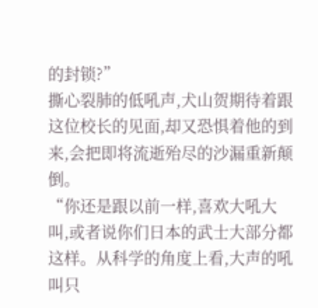的封锁?”
撕心裂肺的低吼声,犬山贺期待着跟这位校长的见面,却又恐惧着他的到来,会把即将流逝殆尽的沙漏重新颠倒。
“你还是跟以前一样,喜欢大吼大叫,或者说你们日本的武士大部分都这样。从科学的角度上看,大声的吼叫只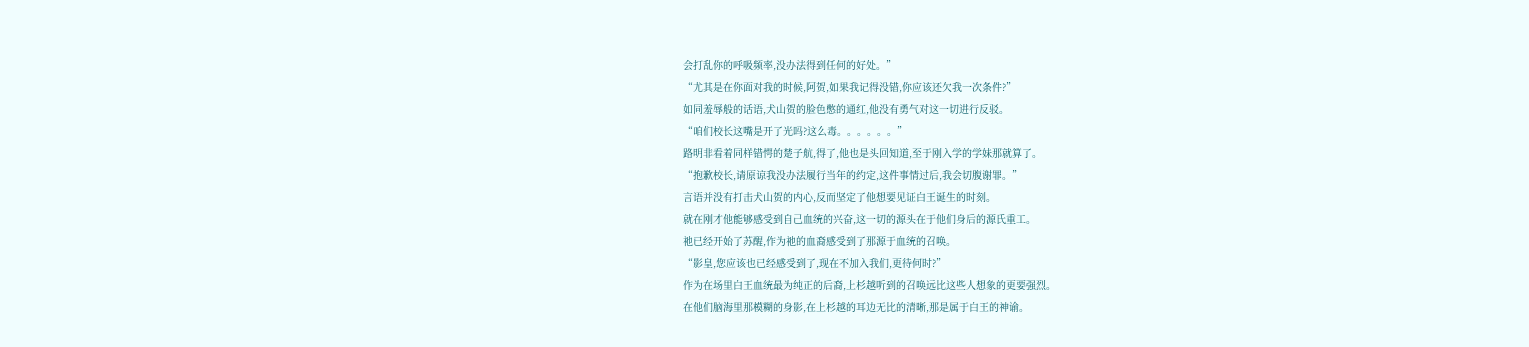会打乱你的呼吸频率,没办法得到任何的好处。”
“尤其是在你面对我的时候,阿贺,如果我记得没错,你应该还欠我一次条件?”
如同羞辱般的话语,犬山贺的脸色憋的通红,他没有勇气对这一切进行反驳。
“咱们校长这嘴是开了光吗?这么毒。。。。。。”
路明非看着同样错愕的楚子航,得了,他也是头回知道,至于刚入学的学妹那就算了。
“抱歉校长,请原谅我没办法履行当年的约定,这件事情过后,我会切腹谢罪。”
言语并没有打击犬山贺的内心,反而坚定了他想要见证白王诞生的时刻。
就在刚才他能够感受到自己血统的兴奋,这一切的源头在于他们身后的源氏重工。
祂已经开始了苏醒,作为祂的血裔感受到了那源于血统的召唤。
“影皇,您应该也已经感受到了,现在不加入我们,更待何时?”
作为在场里白王血统最为纯正的后裔,上杉越听到的召唤远比这些人想象的更要强烈。
在他们脑海里那模糊的身影,在上杉越的耳边无比的清晰,那是属于白王的神谕。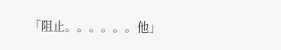「阻止。。。。。。他」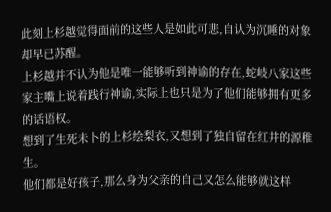此刻上杉越觉得面前的这些人是如此可悲,自认为沉睡的对象却早已苏醒。
上杉越并不认为他是唯一能够听到神谕的存在,蛇岐八家这些家主嘴上说着践行神谕,实际上也只是为了他们能够拥有更多的话语权。
想到了生死未卜的上杉绘梨衣,又想到了独自留在红井的源稚生。
他们都是好孩子,那么身为父亲的自己又怎么能够就这样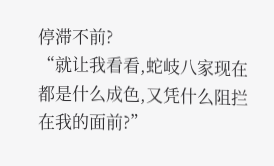停滞不前?
“就让我看看,蛇岐八家现在都是什么成色,又凭什么阻拦在我的面前?”